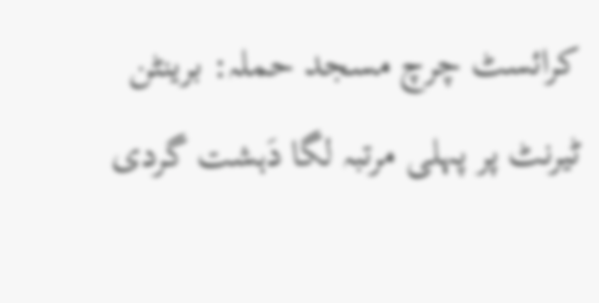کرائسٹ چرچ مسجد حملہ: برینٹن ٹیرنٹ پر پہلی مرتبہ لگا دَہشت گردی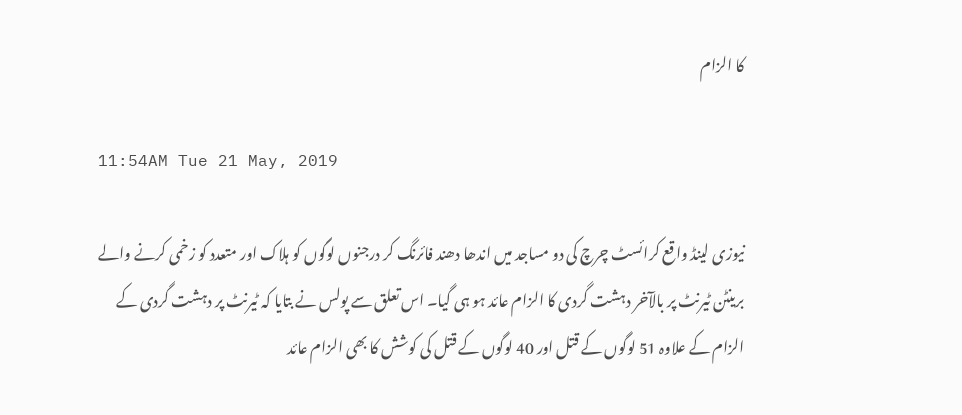کا الزام

11:54AM Tue 21 May, 2019

نیوزی لینڈ واقع کرائسٹ چرچ کی دو مساجد میں اندھا دھند فائرنگ کر درجنوں لوگوں کو ہلاک اور متعدد کو زخمی کرنے والے برینٹن ٹیرنٹ پر بالآخر دہشت گردی کا الزام عائد ہو ہی گیا۔ اس تعلق سے پولس نے بتایا کہ ٹیرنٹ پر دہشت گردی کے الزام کے علاوہ 51 لوگوں کے قتل اور 40 لوگوں کے قتل کی کوشش کا بھی الزام عائد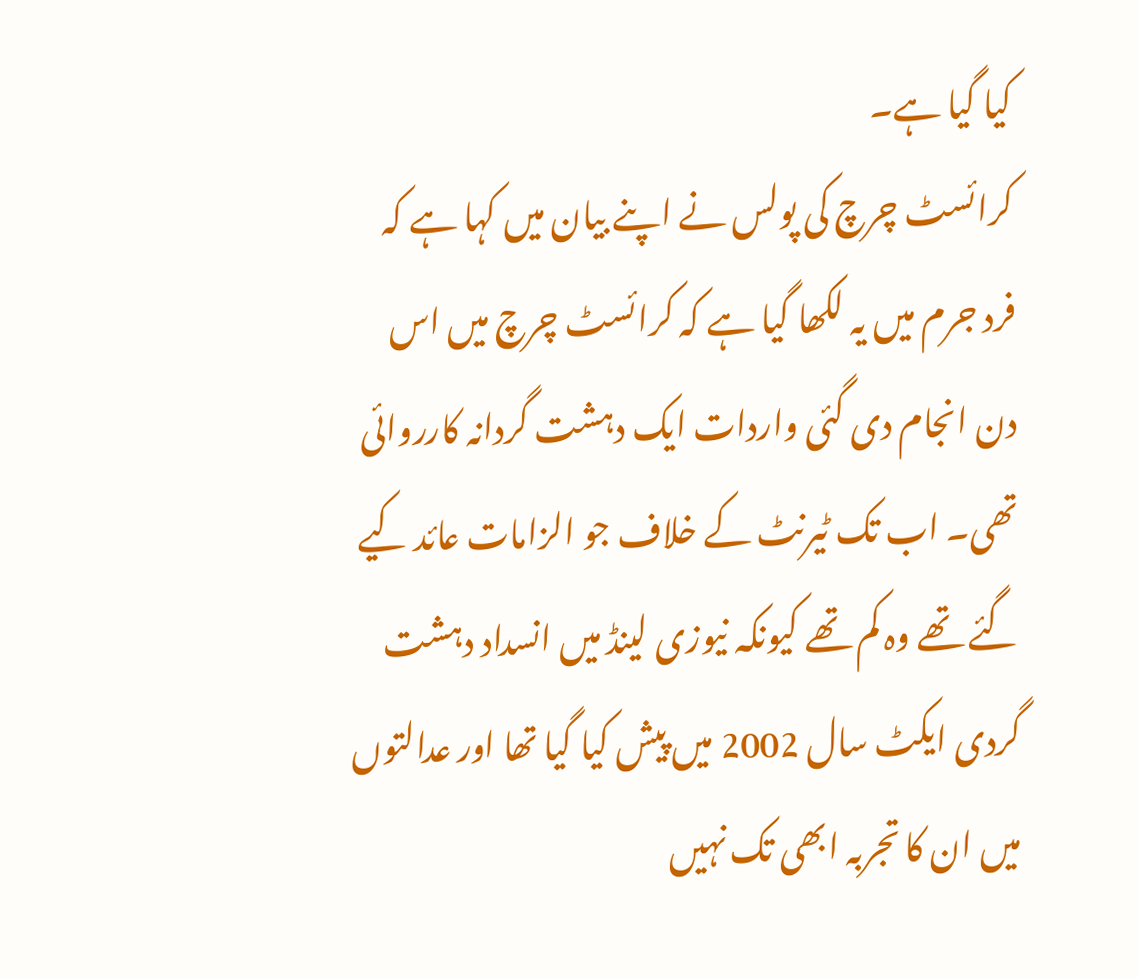کیا گیا ہے۔
کرائسٹ چرچ کی پولس نے اپنے بیان میں کہا ہے کہ فرد جرم میں یہ لکھا گیا ہے کہ کرائسٹ چرچ میں اس دن انجام دی گئی واردات ایک دہشت گردانہ کارروائی تھی۔ اب تک ٹیرنٹ کے خلاف جو الزامات عائد کیے گئے تھے وہ کم تھے کیونکہ نیوزی لینڈ میں انسداد دہشت گردی ایکٹ سال 2002 میں پیش کیا گیا تھا اور عدالتوں میں ان کا تجربہ ابھی تک نہیں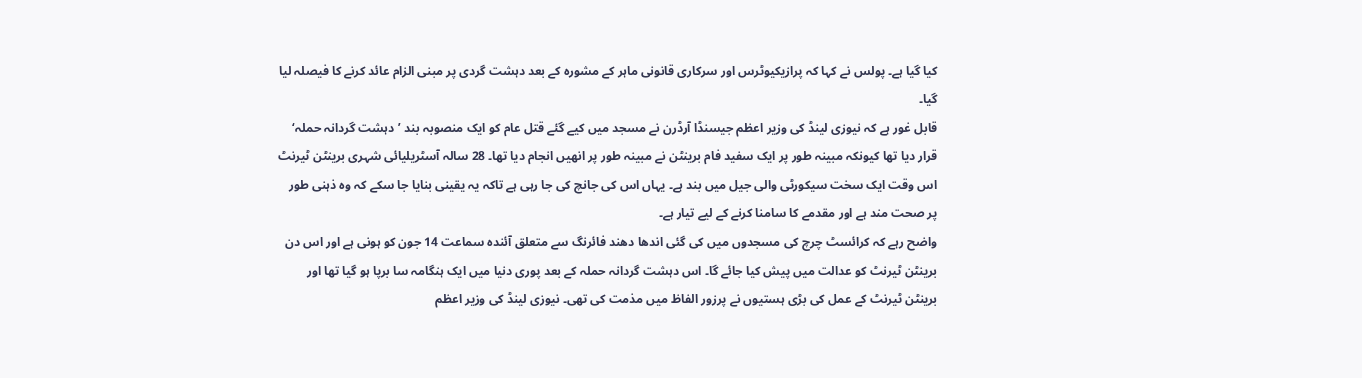کیا گیا ہے۔ پولس نے کہا کہ پرازیکیوٹرس اور سرکاری قانونی ماہر کے مشورہ کے بعد دہشت گردی پر مبنی الزام عائد کرنے کا فیصلہ لیا گیا۔
قابل غور ہے کہ نیوزی لینڈ کی وزیر اعظم جیسنڈا آرڈرن نے مسجد میں کیے گئے قتل عام کو ایک منصوبہ بند ’دہشت گردانہ حملہ‘ قرار دیا تھا کیونکہ مبینہ طور پر ایک سفید فام برینٹن نے مبینہ طور پر انھیں انجام دیا تھا۔ 28 سالہ آسٹریلیائی شہری برینٹن ٹیرنٹ اس وقت ایک سخت سیکورٹی والی جیل میں بند ہے۔ یہاں اس کی جانچ کی جا رہی ہے تاکہ یہ یقینی بنایا جا سکے کہ وہ ذہنی طور پر صحت مند ہے اور مقدمے کا سامنا کرنے کے لیے تیار ہے۔
واضح رہے کہ کرائسٹ چرچ کی مسجدوں میں کی گئی اندھا دھند فائرنگ سے متعلق آئندہ سماعت 14 جون کو ہونی ہے اور اس دن برینٹن ٹیرنٹ کو عدالت میں پیش کیا جائے گا۔ اس دہشت گردانہ حملہ کے بعد پوری دنیا میں ایک ہنگامہ سا برپا ہو گیا تھا اور برینٹن ٹیرنٹ کے عمل کی بڑی ہستیوں نے پرزور الفاظ میں مذمت کی تھی۔ نیوزی لینڈ کی وزیر اعظم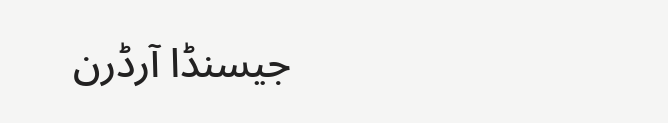جیسنڈا آرڈرن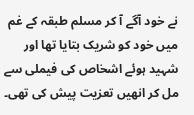نے خود آگے آ کر مسلم طبقہ کے غم میں خود کو شریک بتایا تھا اور شہید ہوئے اشخاص کی فیملی سے مل کر انھیں تعزیت پیش کی تھی۔